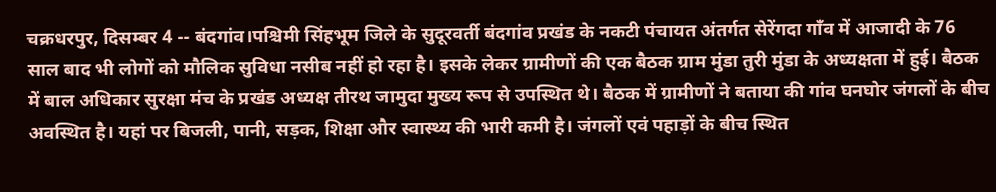चक्रधरपुर, दिसम्बर 4 -- बंदगांव।पश्चिमी सिंहभूम जिले के सुदूरवर्ती बंदगांव प्रखंड के नकटी पंचायत अंतर्गत सेरेंगदा गाँव में आजादी के 76 साल बाद भी लोगों को मौलिक सुविधा नसीब नहीं हो रहा है। इसके लेकर ग्रामीणों की एक बैठक ग्राम मुंडा तुरी मुंडा के अध्यक्षता में हुई। बैठक में बाल अधिकार सुरक्षा मंच के प्रखंड अध्यक्ष तीरथ जामुदा मुख्य रूप से उपस्थित थे। बैठक में ग्रामीणों ने बताया की गांव घनघोर जंगलों के बीच अवस्थित है। यहां पर बिजली, पानी, सड़क, शिक्षा और स्वास्थ्य की भारी कमी है। जंगलों एवं पहाड़ों के बीच स्थित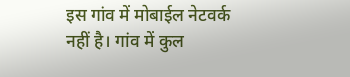इस गांव में मोबाईल नेटवर्क नहीं है। गांव में कुल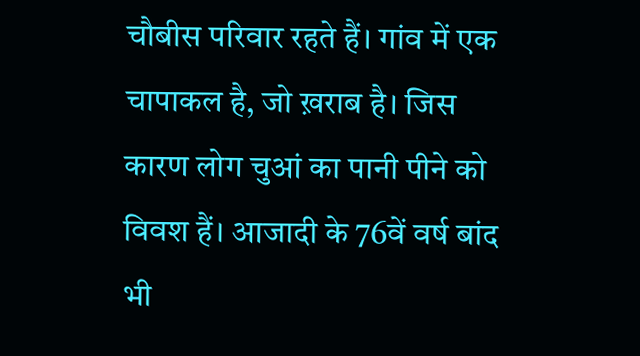चौबीस परिवार रहते हैं। गांव में एक चापाकल है, जो ख़राब है। जिस कारण लोग चुआं का पानी पीने को विवश हैं। आजादी के 76वें वर्ष बांद भी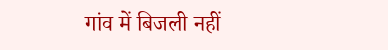गांव में बिजली नहीं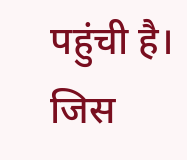पहुंची है। जिस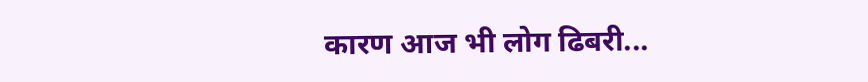कारण आज भी लोग ढिबरी...